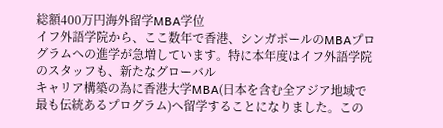総額400万円海外留学MBA学位
イフ外語学院から、ここ数年で香港、シンガポールのMBAプログラムへの進学が急増しています。特に本年度はイフ外語学院のスタッフも、新たなグローバル
キャリア構築の為に香港大学MBA(日本を含む全アジア地域で最も伝統あるプログラム)へ留学することになりました。この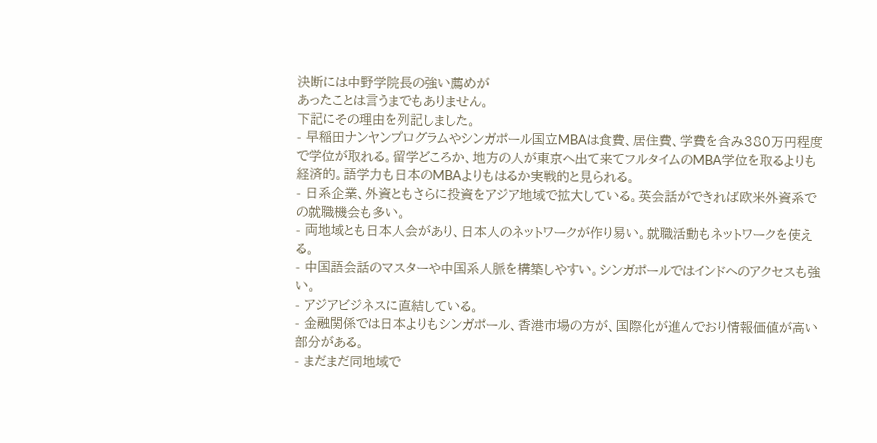決断には中野学院長の強い薦めが
あったことは言うまでもありません。
下記にその理由を列記しました。
- 早稲田ナンヤンプログラムやシンガポール国立MBAは食費、居住費、学費を含み380万円程度で学位が取れる。留学どころか、地方の人が東京へ出て来てフルタイムのMBA学位を取るよりも経済的。語学力も日本のMBAよりもはるか実戦的と見られる。
- 日系企業、外資ともさらに投資をアジア地域で拡大している。英会話ができれば欧米外資系での就職機会も多い。
- 両地域とも日本人会があり、日本人のネットワークが作り易い。就職活動もネットワークを使える。
- 中国語会話のマスターや中国系人脈を構築しやすい。シンガポールではインドへのアクセスも強い。
- アジアビジネスに直結している。
- 金融関係では日本よりもシンガポール、香港市場の方が、国際化が進んでおり情報価値が高い部分がある。
- まだまだ同地域で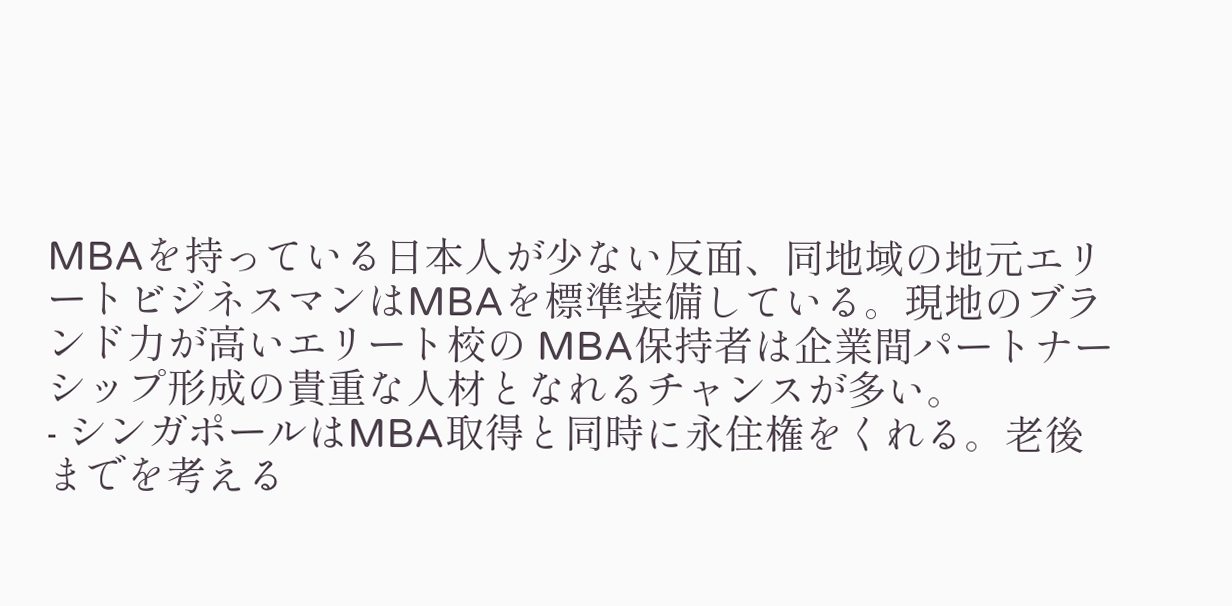MBAを持っている日本人が少ない反面、同地域の地元エリートビジネスマンはMBAを標準装備している。現地のブランド力が高いエリート校の MBA保持者は企業間パートナーシップ形成の貴重な人材となれるチャンスが多い。
- シンガポールはMBA取得と同時に永住権をくれる。老後までを考える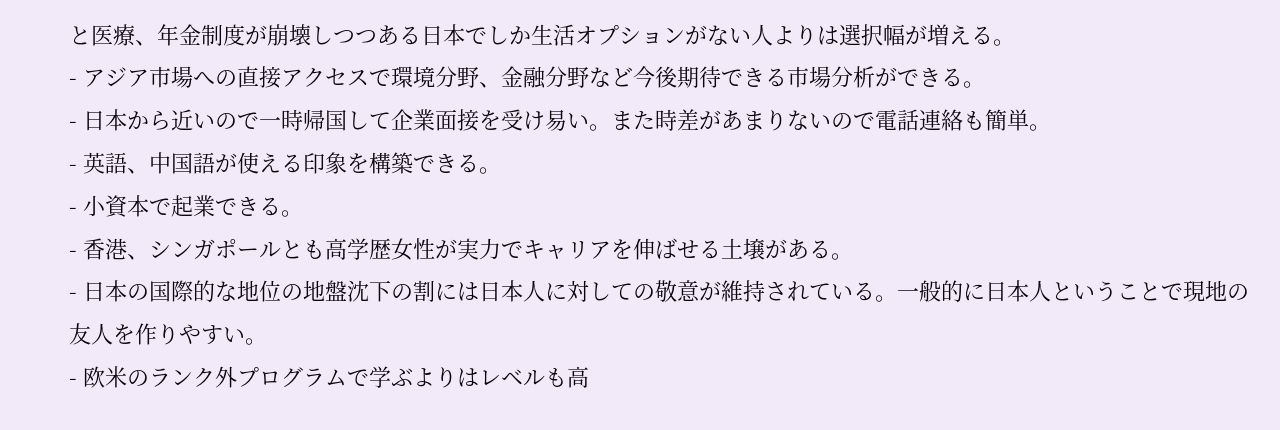と医療、年金制度が崩壊しつつある日本でしか生活オプションがない人よりは選択幅が増える。
- アジア市場への直接アクセスで環境分野、金融分野など今後期待できる市場分析ができる。
- 日本から近いので一時帰国して企業面接を受け易い。また時差があまりないので電話連絡も簡単。
- 英語、中国語が使える印象を構築できる。
- 小資本で起業できる。
- 香港、シンガポールとも高学歴女性が実力でキャリアを伸ばせる土壌がある。
- 日本の国際的な地位の地盤沈下の割には日本人に対しての敬意が維持されている。一般的に日本人ということで現地の友人を作りやすい。
- 欧米のランク外プログラムで学ぶよりはレベルも高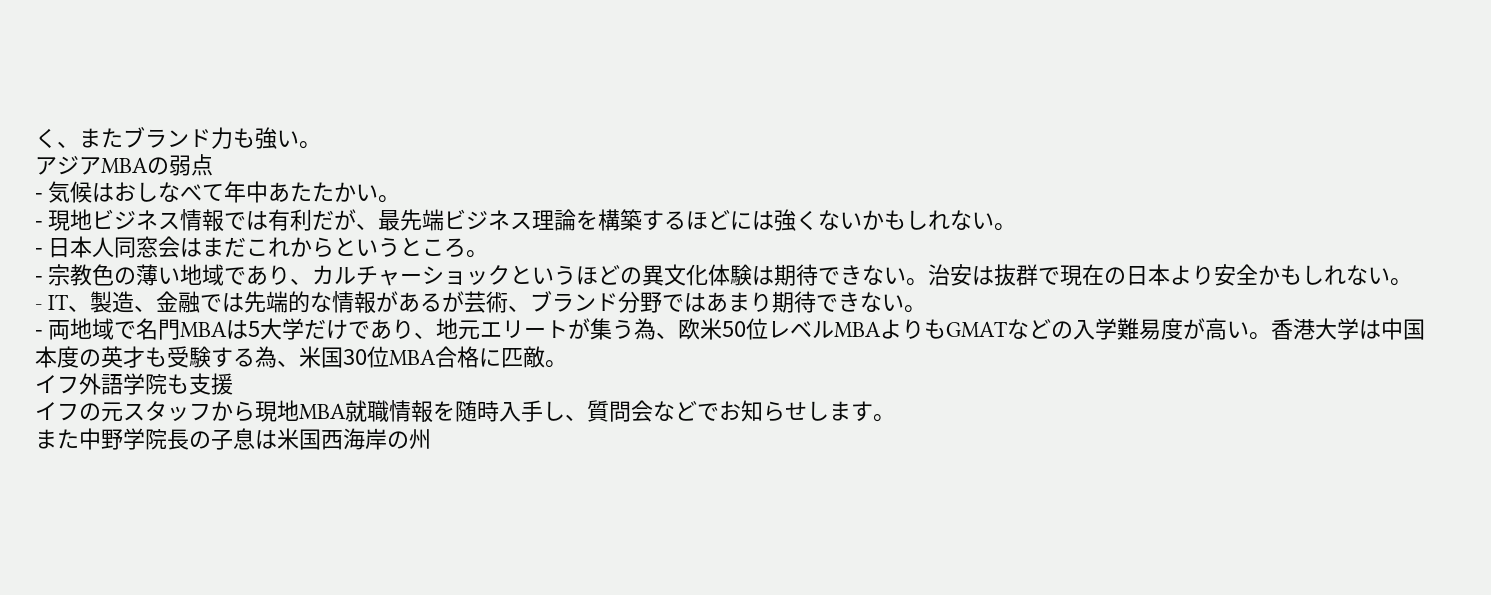く、またブランド力も強い。
アジアMBAの弱点
- 気候はおしなべて年中あたたかい。
- 現地ビジネス情報では有利だが、最先端ビジネス理論を構築するほどには強くないかもしれない。
- 日本人同窓会はまだこれからというところ。
- 宗教色の薄い地域であり、カルチャーショックというほどの異文化体験は期待できない。治安は抜群で現在の日本より安全かもしれない。
- IT、製造、金融では先端的な情報があるが芸術、ブランド分野ではあまり期待できない。
- 両地域で名門MBAは5大学だけであり、地元エリートが集う為、欧米50位レベルMBAよりもGMATなどの入学難易度が高い。香港大学は中国本度の英才も受験する為、米国30位MBA合格に匹敵。
イフ外語学院も支援
イフの元スタッフから現地MBA就職情報を随時入手し、質問会などでお知らせします。
また中野学院長の子息は米国西海岸の州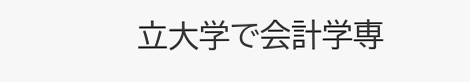立大学で会計学専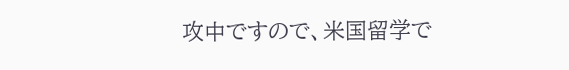攻中ですので、米国留学で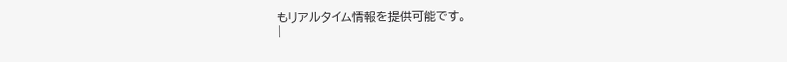もリアルタイム情報を提供可能です。
|